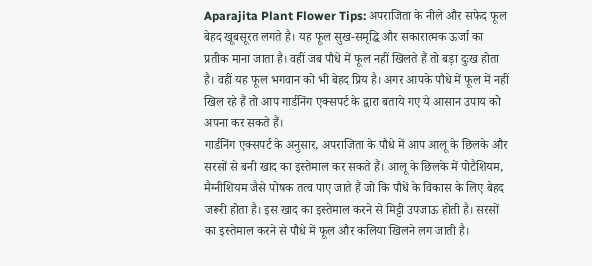Aparajita Plant Flower Tips: अपराजिता के नीले और सफेद फूल बेहद खूबसूरत लगते है। यह फूल सुख-समृद्धि और सकारात्मक ऊर्जा का प्रतीक माना जाता है। वहीं जब पौधे में फूल नहीं खिलते हैं तो बड़ा दुःख होता है। वहीं यह फूल भगवान को भी बेहद प्रिय है। अगर आपके पौधे में फूल में नहीं खिल रहे हैं तो आप गार्डनिंग एक्सपर्ट के द्वारा बताये गए ये आसान उपाय को अपना कर सकते हैं।
गार्डनिंग एक्सपर्ट के अनुसार, अपराजिता के पौधे में आप आलू के छिलके और सरसों से बनी खाद का इस्तेमाल कर सकते हैं। आलू के छिलके में पोटैशियम, मैग्नीशियम जैसे पोषक तत्व पाए जाते हैं जो कि पौधें के विकास के लिए बेहद जरूरी होता है। इस खाद का इस्तेमाल करने से मिट्टी उपजाऊ होती है। सरसों का इस्तेमाल करने से पौधे में फूल और कलिया खिलने लग जाती है।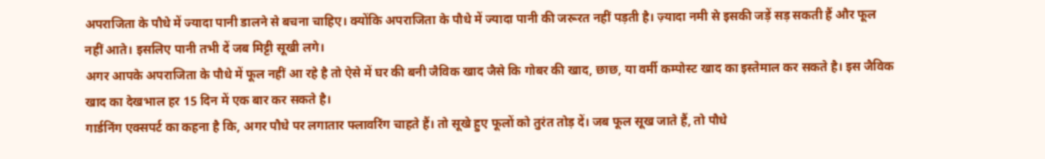अपराजिता के पौधे में ज्यादा पानी डालने से बचना चाहिए। क्योंकि अपराजिता के पौधे में ज्यादा पानी की जरूरत नहीं पड़ती है। ज़्यादा नमी से इसकी जड़ें सड़ सकती हैं और फूल नहीं आते। इसलिए पानी तभी दें जब मिट्टी सूखी लगे।
अगर आपके अपराजिता के पौधे में फूल नहीं आ रहे है तो ऐसे में घर की बनी जैविक खाद जैसे कि गोबर की खाद, छाछ, या वर्मी कम्पोस्ट खाद का इस्तेमाल कर सकते है। इस जैविक खाद का देखभाल हर 15 दिन में एक बार कर सकते है।
गार्डनिंग एक्सपर्ट का कहना है कि, अगर पौधे पर लगातार फ्लावरिंग चाहते हैं। तो सूखे हुए फूलों को तुरंत तोड़ दें। जब फूल सूख जाते हैं, तो पौधे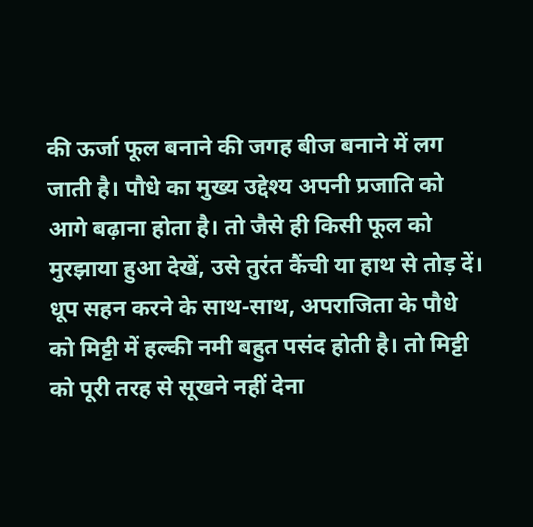की ऊर्जा फूल बनाने की जगह बीज बनाने में लग जाती है। पौधे का मुख्य उद्देश्य अपनी प्रजाति को आगे बढ़ाना होता है। तो जैसे ही किसी फूल को मुरझाया हुआ देखें, उसे तुरंत कैंची या हाथ से तोड़ दें।
धूप सहन करने के साथ-साथ, अपराजिता के पौधे को मिट्टी में हल्की नमी बहुत पसंद होती है। तो मिट्टी को पूरी तरह से सूखने नहीं देना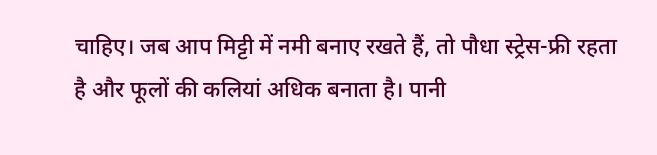चाहिए। जब आप मिट्टी में नमी बनाए रखते हैं, तो पौधा स्ट्रेस-फ्री रहता है और फूलों की कलियां अधिक बनाता है। पानी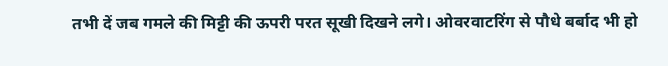तभी दें जब गमले की मिट्टी की ऊपरी परत सूखी दिखने लगे। ओवरवाटरिंग से पौधे बर्बाद भी हो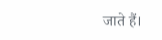जाते हैं।